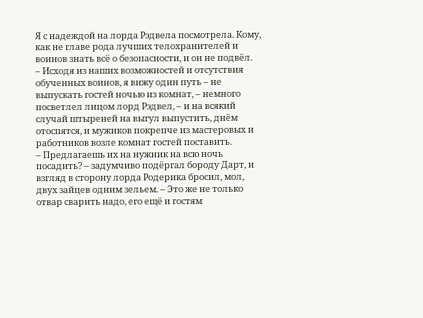Я с надеждой на лорда Рэдвела посмотрела. Кому, как не главе рода лучших телохранителей и воинов знать всё о безопасности, и он не подвёл.
– Исходя из наших возможностей и отсутствия обученных воинов, я вижу один путь – не выпускать гостей ночью из комнат, – немного посветлел лицом лорд Рэдвел, – и на всякий случай штыреней на выгул выпустить, днём отоспятся, и мужиков покрепче из мастеровых и работников возле комнат гостей поставить.
– Предлагаешь их на нужник на всю ночь посадить? – задумчиво подёргал бороду Дарт, и взгляд в сторону лорда Родерика бросил, мол, двух зайцев одним зельем. – Это же не только отвар сварить надо, его ещё и гостям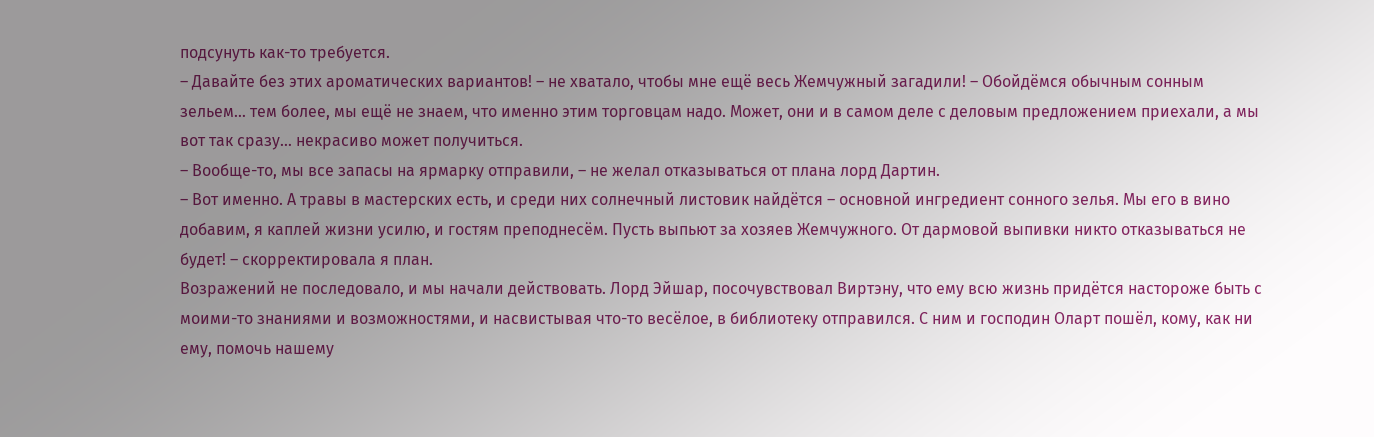подсунуть как-то требуется.
– Давайте без этих ароматических вариантов! – не хватало, чтобы мне ещё весь Жемчужный загадили! – Обойдёмся обычным сонным зельем… тем более, мы ещё не знаем, что именно этим торговцам надо. Может, они и в самом деле с деловым предложением приехали, а мы вот так сразу… некрасиво может получиться.
– Вообще-то, мы все запасы на ярмарку отправили, – не желал отказываться от плана лорд Дартин.
– Вот именно. А травы в мастерских есть, и среди них солнечный листовик найдётся – основной ингредиент сонного зелья. Мы его в вино добавим, я каплей жизни усилю, и гостям преподнесём. Пусть выпьют за хозяев Жемчужного. От дармовой выпивки никто отказываться не будет! – скорректировала я план.
Возражений не последовало, и мы начали действовать. Лорд Эйшар, посочувствовал Виртэну, что ему всю жизнь придётся настороже быть с моими-то знаниями и возможностями, и насвистывая что-то весёлое, в библиотеку отправился. С ним и господин Оларт пошёл, кому, как ни ему, помочь нашему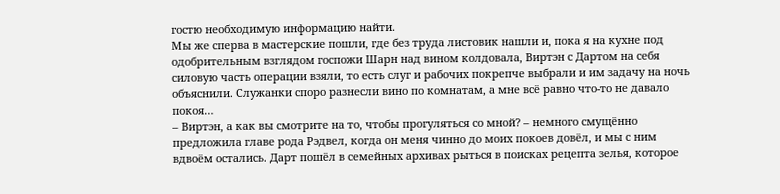гостю необходимую информацию найти.
Мы же сперва в мастерские пошли, где без труда листовик нашли и, пока я на кухне под одобрительным взглядом госпожи Шарн над вином колдовала, Виртэн с Дартом на себя силовую часть операции взяли, то есть слуг и рабочих покрепче выбрали и им задачу на ночь объяснили. Служанки споро разнесли вино по комнатам, а мне всё равно что-то не давало покоя…
– Виртэн, а как вы смотрите на то, чтобы прогуляться со мной? – немного смущённо предложила главе рода Рэдвел, когда он меня чинно до моих покоев довёл, и мы с ним вдвоём остались. Дарт пошёл в семейных архивах рыться в поисках рецепта зелья, которое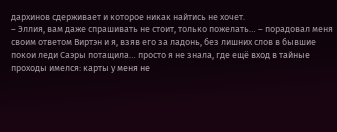дархинов сдерживает и которое никак найтись не хочет.
– Эллия, вам даже спрашивать не стоит, только пожелать… – порадовал меня своим ответом Виртэн и я, взяв его за ладонь, без лишних слов в бывшие покои леди Саэры потащила… просто я не знала, где ещё вход в тайные проходы имелся: карты у меня не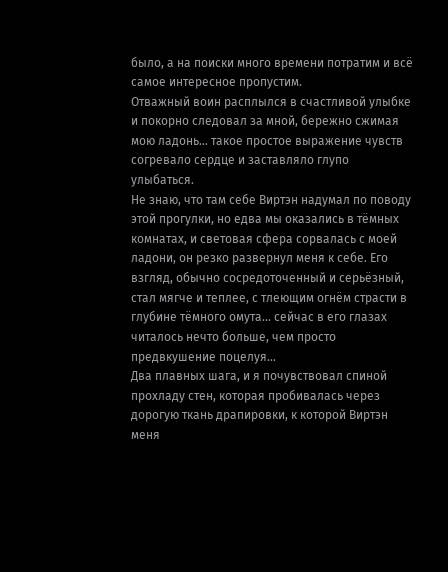было, а на поиски много времени потратим и всё самое интересное пропустим.
Отважный воин расплылся в счастливой улыбке и покорно следовал за мной, бережно сжимая мою ладонь… такое простое выражение чувств согревало сердце и заставляло глупо улыбаться.
Не знаю, что там себе Виртэн надумал по поводу этой прогулки, но едва мы оказались в тёмных комнатах, и световая сфера сорвалась с моей ладони, он резко развернул меня к себе. Его взгляд, обычно сосредоточенный и серьёзный, стал мягче и теплее, с тлеющим огнём страсти в глубине тёмного омута… сейчас в его глазах читалось нечто больше, чем просто предвкушение поцелуя…
Два плавных шага, и я почувствовал спиной прохладу стен, которая пробивалась через дорогую ткань драпировки, к которой Виртэн меня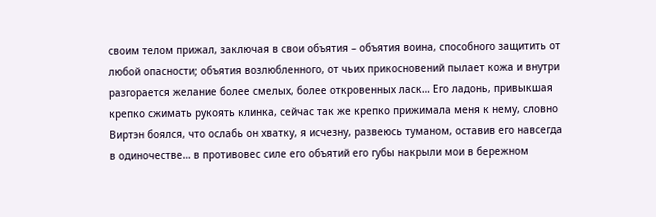своим телом прижал, заключая в свои объятия – объятия воина, способного защитить от любой опасности; объятия возлюбленного, от чьих прикосновений пылает кожа и внутри разгорается желание более смелых, более откровенных ласк… Его ладонь, привыкшая крепко сжимать рукоять клинка, сейчас так же крепко прижимала меня к нему, словно Виртэн боялся, что ослабь он хватку, я исчезну, развеюсь туманом, оставив его навсегда в одиночестве… в противовес силе его объятий его губы накрыли мои в бережном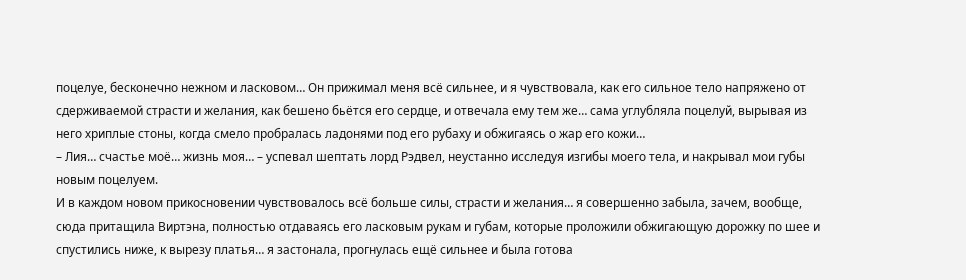поцелуе, бесконечно нежном и ласковом… Он прижимал меня всё сильнее, и я чувствовала, как его сильное тело напряжено от сдерживаемой страсти и желания, как бешено бьётся его сердце, и отвечала ему тем же… сама углубляла поцелуй, вырывая из него хриплые стоны, когда смело пробралась ладонями под его рубаху и обжигаясь о жар его кожи…
– Лия… счастье моё… жизнь моя… – успевал шептать лорд Рэдвел, неустанно исследуя изгибы моего тела, и накрывал мои губы новым поцелуем.
И в каждом новом прикосновении чувствовалось всё больше силы, страсти и желания… я совершенно забыла, зачем, вообще, сюда притащила Виртэна, полностью отдаваясь его ласковым рукам и губам, которые проложили обжигающую дорожку по шее и спустились ниже, к вырезу платья… я застонала, прогнулась ещё сильнее и была готова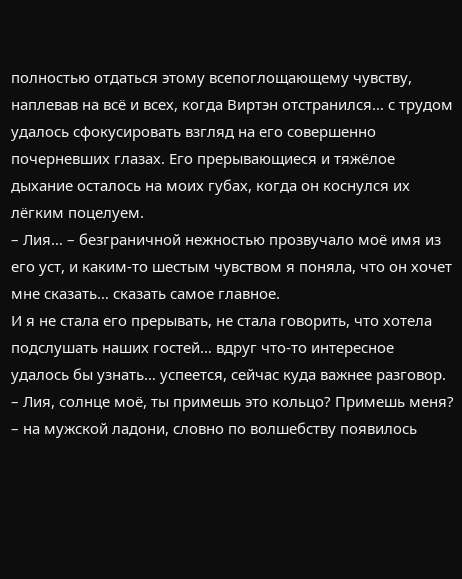полностью отдаться этому всепоглощающему чувству, наплевав на всё и всех, когда Виртэн отстранился… с трудом удалось сфокусировать взгляд на его совершенно почерневших глазах. Его прерывающиеся и тяжёлое дыхание осталось на моих губах, когда он коснулся их лёгким поцелуем.
– Лия… – безграничной нежностью прозвучало моё имя из его уст, и каким-то шестым чувством я поняла, что он хочет мне сказать… сказать самое главное.
И я не стала его прерывать, не стала говорить, что хотела подслушать наших гостей… вдруг что-то интересное удалось бы узнать… успеется, сейчас куда важнее разговор.
– Лия, солнце моё, ты примешь это кольцо? Примешь меня? – на мужской ладони, словно по волшебству появилось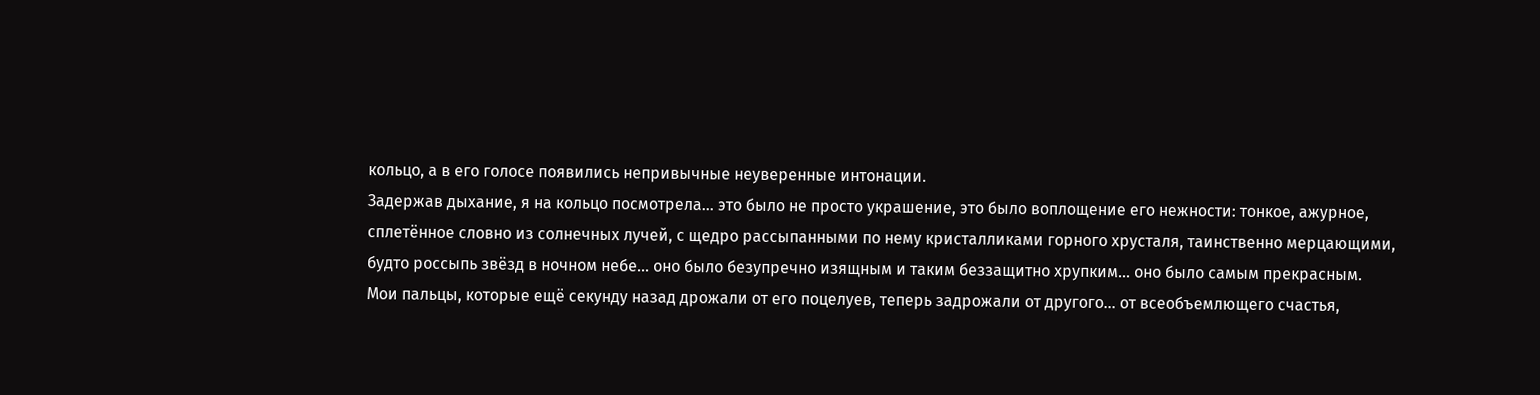кольцо, а в его голосе появились непривычные неуверенные интонации.
Задержав дыхание, я на кольцо посмотрела… это было не просто украшение, это было воплощение его нежности: тонкое, ажурное, сплетённое словно из солнечных лучей, с щедро рассыпанными по нему кристалликами горного хрусталя, таинственно мерцающими, будто россыпь звёзд в ночном небе… оно было безупречно изящным и таким беззащитно хрупким… оно было самым прекрасным.
Мои пальцы, которые ещё секунду назад дрожали от его поцелуев, теперь задрожали от другого… от всеобъемлющего счастья,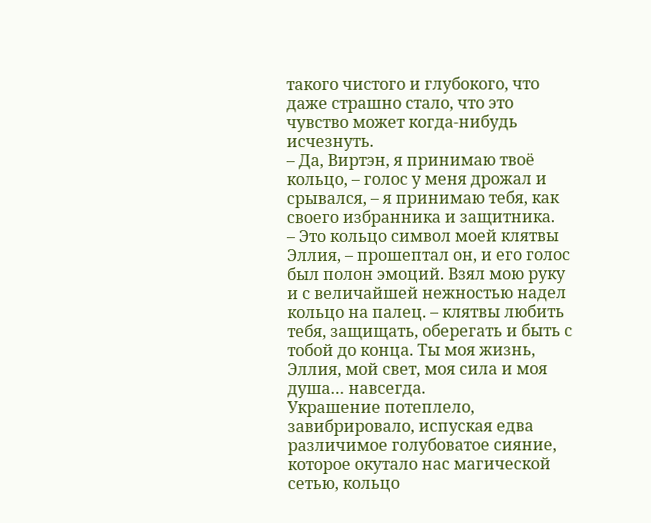такого чистого и глубокого, что даже страшно стало, что это чувство может когда-нибудь исчезнуть.
– Да, Виртэн, я принимаю твоё кольцо, – голос у меня дрожал и срывался, – я принимаю тебя, как своего избранника и защитника.
– Это кольцо символ моей клятвы Эллия, – прошептал он, и его голос был полон эмоций. Взял мою руку и с величайшей нежностью надел кольцо на палец. – клятвы любить тебя, защищать, оберегать и быть с тобой до конца. Ты моя жизнь, Эллия, мой свет, моя сила и моя душа… навсегда.
Украшение потеплело, завибрировало, испуская едва различимое голубоватое сияние, которое окутало нас магической сетью, кольцо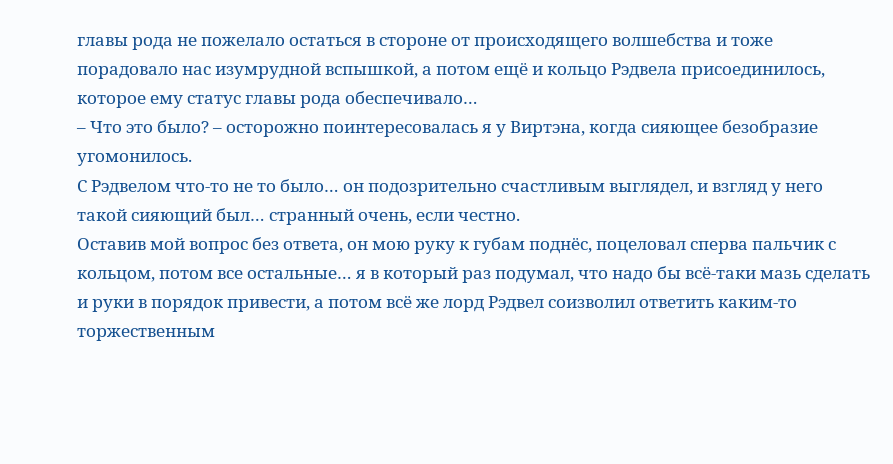главы рода не пожелало остаться в стороне от происходящего волшебства и тоже порадовало нас изумрудной вспышкой, а потом ещё и кольцо Рэдвела присоединилось, которое ему статус главы рода обеспечивало…
– Что это было? – осторожно поинтересовалась я у Виртэна, когда сияющее безобразие угомонилось.
С Рэдвелом что-то не то было… он подозрительно счастливым выглядел, и взгляд у него такой сияющий был… странный очень, если честно.
Оставив мой вопрос без ответа, он мою руку к губам поднёс, поцеловал сперва пальчик с кольцом, потом все остальные… я в который раз подумал, что надо бы всё-таки мазь сделать и руки в порядок привести, а потом всё же лорд Рэдвел соизволил ответить каким-то торжественным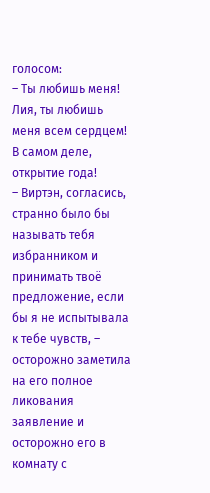голосом:
– Ты любишь меня! Лия, ты любишь меня всем сердцем!
В самом деле, открытие года!
– Виртэн, согласись, странно было бы называть тебя избранником и принимать твоё предложение, если бы я не испытывала к тебе чувств, – осторожно заметила на его полное ликования заявление и осторожно его в комнату с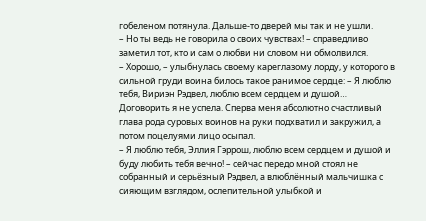гобеленом потянула. Дальше-то дверей мы так и не ушли.
– Но ты ведь не говорила о своих чувствах! – справедливо заметил тот, кто и сам о любви ни словом ни обмолвился.
– Хорошо, – улыбнулась своему кареглазому лорду, у которого в сильной груди воина билось такое ранимое сердце: – Я люблю тебя, Вириэн Рэдвел, люблю всем сердцем и душой…
Договорить я не успела. Сперва меня абсолютно счастливый глава рода суровых воинов на руки подхватил и закружил, а потом поцелуями лицо осыпал.
– Я люблю тебя, Эллия Гэррош, люблю всем сердцем и душой и буду любить тебя вечно! – сейчас передо мной стоял не собранный и серьёзный Рэдвел, а влюблённый мальчишка с сияющим взглядом, ослепительной улыбкой и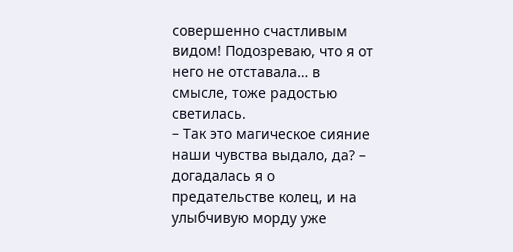совершенно счастливым видом! Подозреваю, что я от него не отставала… в смысле, тоже радостью светилась.
– Так это магическое сияние наши чувства выдало, да? – догадалась я о предательстве колец, и на улыбчивую морду уже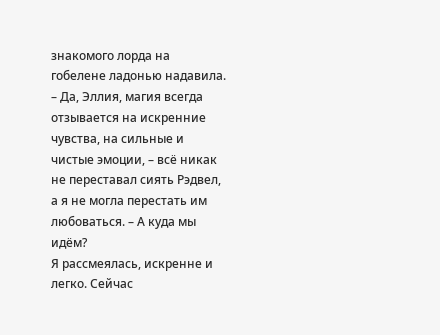знакомого лорда на гобелене ладонью надавила.
– Да, Эллия, магия всегда отзывается на искренние чувства, на сильные и чистые эмоции, – всё никак не переставал сиять Рэдвел, а я не могла перестать им любоваться. – А куда мы идём?
Я рассмеялась, искренне и легко. Сейчас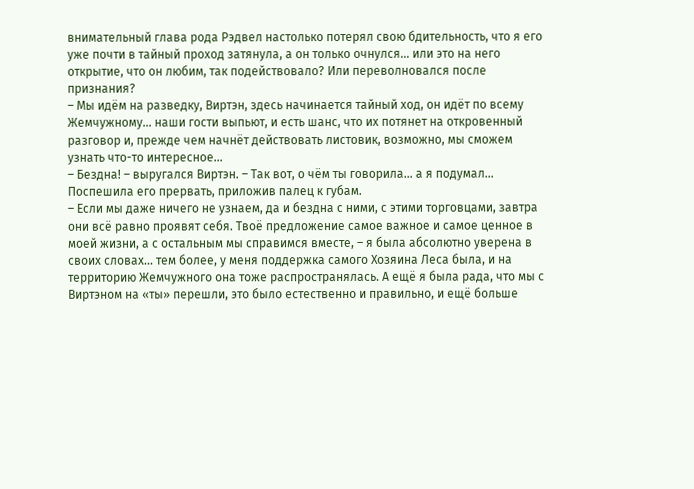внимательный глава рода Рэдвел настолько потерял свою бдительность, что я его уже почти в тайный проход затянула, а он только очнулся… или это на него открытие, что он любим, так подействовало? Или переволновался после признания?
– Мы идём на разведку, Виртэн, здесь начинается тайный ход, он идёт по всему Жемчужному… наши гости выпьют, и есть шанс, что их потянет на откровенный разговор и, прежде чем начнёт действовать листовик, возможно, мы сможем узнать что-то интересное…
– Бездна! – выругался Виртэн. – Так вот, о чём ты говорила… а я подумал…
Поспешила его прервать, приложив палец к губам.
– Если мы даже ничего не узнаем, да и бездна с ними, с этими торговцами, завтра они всё равно проявят себя. Твоё предложение самое важное и самое ценное в моей жизни, а с остальным мы справимся вместе, – я была абсолютно уверена в своих словах... тем более, у меня поддержка самого Хозяина Леса была, и на территорию Жемчужного она тоже распространялась. А ещё я была рада, что мы с Виртэном на «ты» перешли, это было естественно и правильно, и ещё больше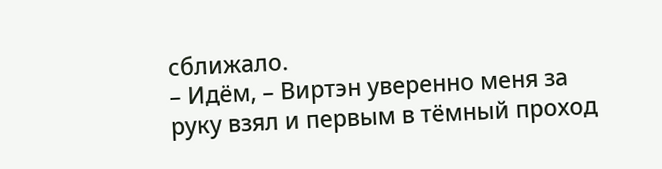сближало.
– Идём, – Виртэн уверенно меня за руку взял и первым в тёмный проход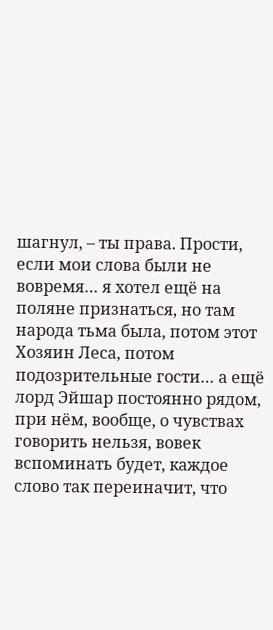шагнул, – ты права. Прости, если мои слова были не вовремя… я хотел ещё на поляне признаться, но там народа тьма была, потом этот Хозяин Леса, потом подозрительные гости… а ещё лорд Эйшар постоянно рядом, при нём, вообще, о чувствах говорить нельзя, вовек вспоминать будет, каждое слово так переиначит, что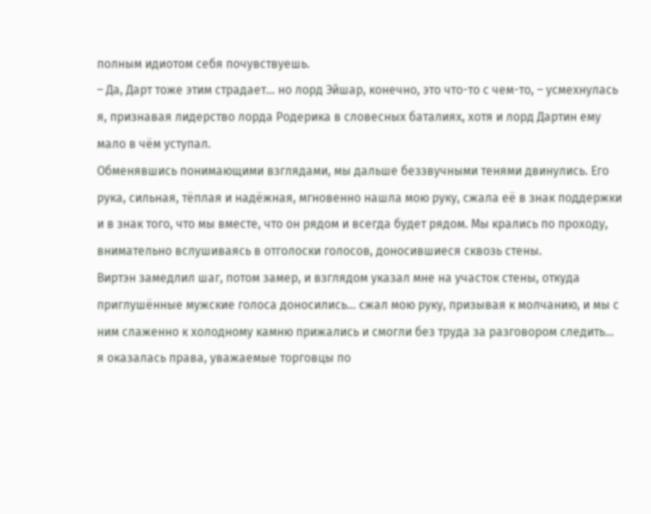полным идиотом себя почувствуешь.
– Да, Дарт тоже этим страдает… но лорд Эйшар, конечно, это что-то с чем-то, – усмехнулась я, признавая лидерство лорда Родерика в словесных баталиях, хотя и лорд Дартин ему мало в чём уступал.
Обменявшись понимающими взглядами, мы дальше беззвучными тенями двинулись. Его рука, сильная, тёплая и надёжная, мгновенно нашла мою руку, сжала её в знак поддержки и в знак того, что мы вместе, что он рядом и всегда будет рядом. Мы крались по проходу, внимательно вслушиваясь в отголоски голосов, доносившиеся сквозь стены.
Виртэн замедлил шаг, потом замер, и взглядом указал мне на участок стены, откуда приглушённые мужские голоса доносились… сжал мою руку, призывая к молчанию, и мы с ним слаженно к холодному камню прижались и смогли без труда за разговором следить… я оказалась права, уважаемые торговцы по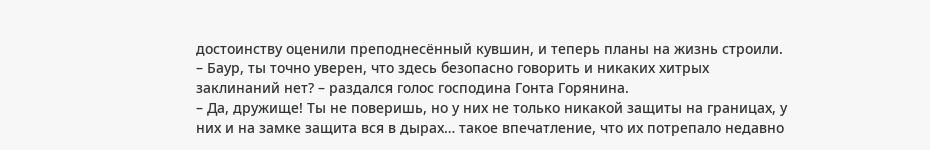достоинству оценили преподнесённый кувшин, и теперь планы на жизнь строили.
– Баур, ты точно уверен, что здесь безопасно говорить и никаких хитрых заклинаний нет? – раздался голос господина Гонта Горянина.
– Да, дружище! Ты не поверишь, но у них не только никакой защиты на границах, у них и на замке защита вся в дырах… такое впечатление, что их потрепало недавно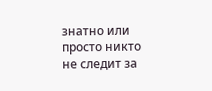знатно или просто никто не следит за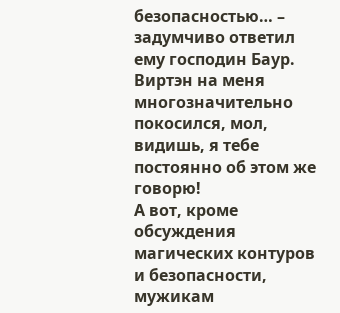безопасностью… – задумчиво ответил ему господин Баур.
Виртэн на меня многозначительно покосился, мол, видишь, я тебе постоянно об этом же говорю!
А вот, кроме обсуждения магических контуров и безопасности, мужикам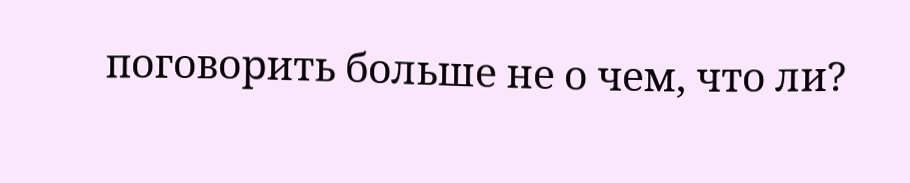поговорить больше не о чем, что ли?